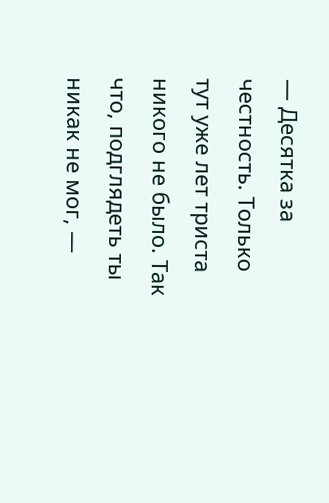— Десятка за честность. Только тут уже лет триста никого не было. Так что, подглядеть ты никак не мог, —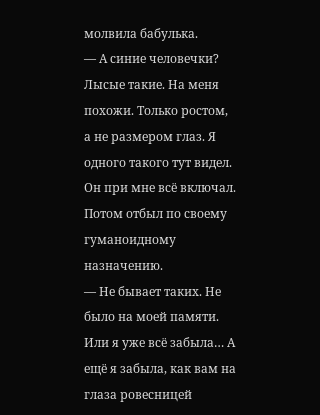молвила бабулька.
— А синие человечки? Лысые такие. На меня похожи. Только ростом, а не размером глаз. Я одного такого тут видел. Он при мне всё включал. Потом отбыл по своему гуманоидному назначению.
— Не бывает таких. Не было на моей памяти. Или я уже всё забыла… А ещё я забыла, как вам на глаза ровесницей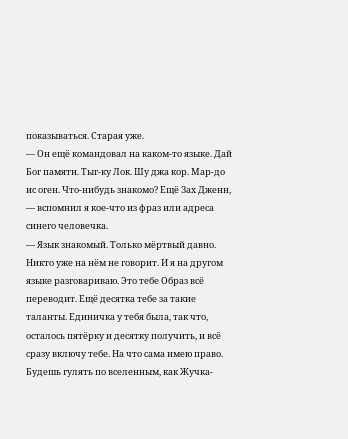показываться. Старая уже.
— Он ещё командовал на каком-то языке. Дай Бог памяти. Тыг-ку Лок. Шу джа кор. Мар-до ис оген. Что-нибудь знакомо? Ещё Зах Дженн, — вспомнил я кое-что из фраз или адреса синего человечка.
— Язык знакомый. Только мёртвый давно. Никто уже на нём не говорит. И я на другом языке разговариваю. Это тебе Образ всё переводит. Ещё десятка тебе за такие таланты. Единичка у тебя была, так что, осталось пятёрку и десятку получить, и всё сразу включу тебе. На что сама имею право. Будешь гулять по вселенным, как Жучка-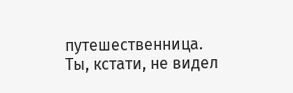путешественница. Ты, кстати, не видел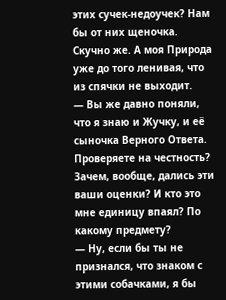этих сучек-недоучек? Нам бы от них щеночка. Скучно же. А моя Природа уже до того ленивая, что из спячки не выходит.
— Вы же давно поняли, что я знаю и Жучку, и её сыночка Верного Ответа. Проверяете на честность? Зачем, вообще, дались эти ваши оценки? И кто это мне единицу впаял? По какому предмету?
— Ну, если бы ты не признался, что знаком с этими собачками, я бы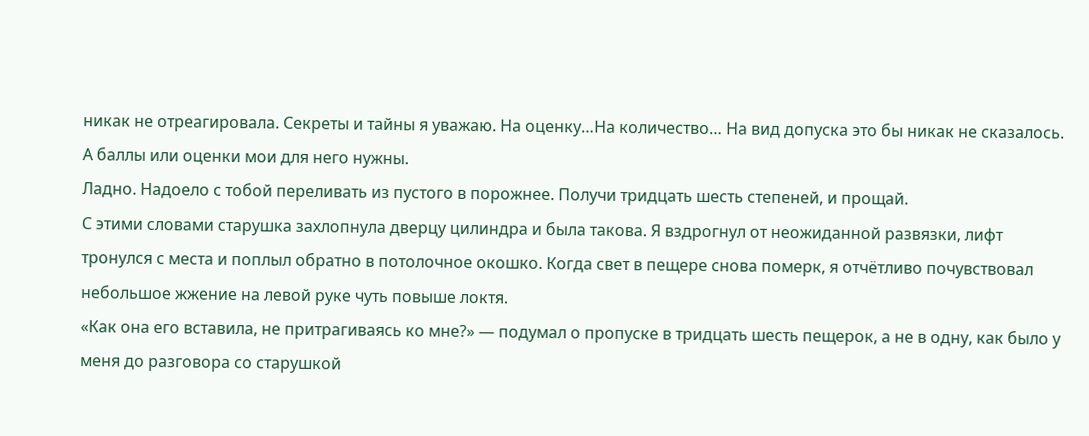никак не отреагировала. Секреты и тайны я уважаю. На оценку…На количество… На вид допуска это бы никак не сказалось. А баллы или оценки мои для него нужны.
Ладно. Надоело с тобой переливать из пустого в порожнее. Получи тридцать шесть степеней, и прощай.
С этими словами старушка захлопнула дверцу цилиндра и была такова. Я вздрогнул от неожиданной развязки, лифт тронулся с места и поплыл обратно в потолочное окошко. Когда свет в пещере снова померк, я отчётливо почувствовал небольшое жжение на левой руке чуть повыше локтя.
«Как она его вставила, не притрагиваясь ко мне?» — подумал о пропуске в тридцать шесть пещерок, а не в одну, как было у меня до разговора со старушкой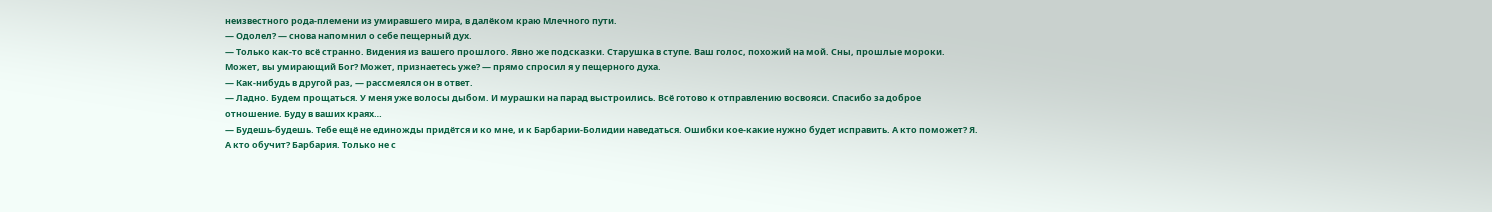неизвестного рода-племени из умиравшего мира, в далёком краю Млечного пути.
— Одолел? — снова напомнил о себе пещерный дух.
— Только как-то всё странно. Видения из вашего прошлого. Явно же подсказки. Старушка в ступе. Ваш голос, похожий на мой. Сны, прошлые мороки. Может, вы умирающий Бог? Может, признаетесь уже? — прямо спросил я у пещерного духа.
— Как-нибудь в другой раз, — рассмеялся он в ответ.
— Ладно. Будем прощаться. У меня уже волосы дыбом. И мурашки на парад выстроились. Всё готово к отправлению восвояси. Спасибо за доброе отношение. Буду в ваших краях…
— Будешь-будешь. Тебе ещё не единожды придётся и ко мне, и к Барбарии-Болидии наведаться. Ошибки кое-какие нужно будет исправить. А кто поможет? Я. А кто обучит? Барбария. Только не с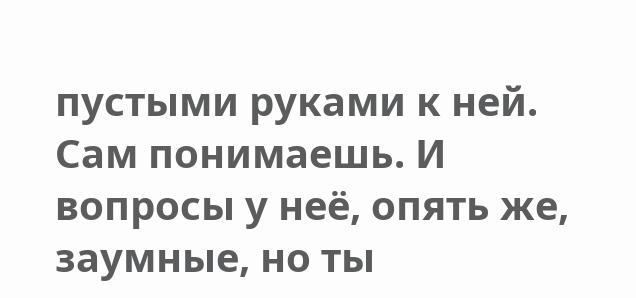пустыми руками к ней. Сам понимаешь. И вопросы у неё, опять же, заумные, но ты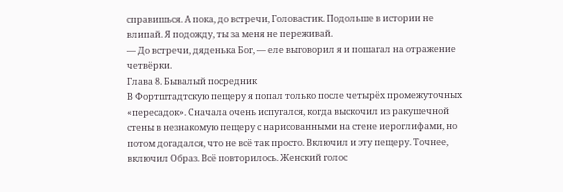справишься. А пока, до встречи, Головастик. Подольше в истории не влипай. Я подожду, ты за меня не переживай.
— До встречи, дяденька Бог, — еле выговорил я и пошагал на отражение четвёрки.
Глава 8. Бывалый посредник
В Фортштадтскую пещеру я попал только после четырёх промежуточных «пересадок». Сначала очень испугался, когда выскочил из ракушечной стены в незнакомую пещеру с нарисованными на стене иероглифами, но потом догадался, что не всё так просто. Включил и эту пещеру. Точнее, включил Образ. Всё повторилось. Женский голос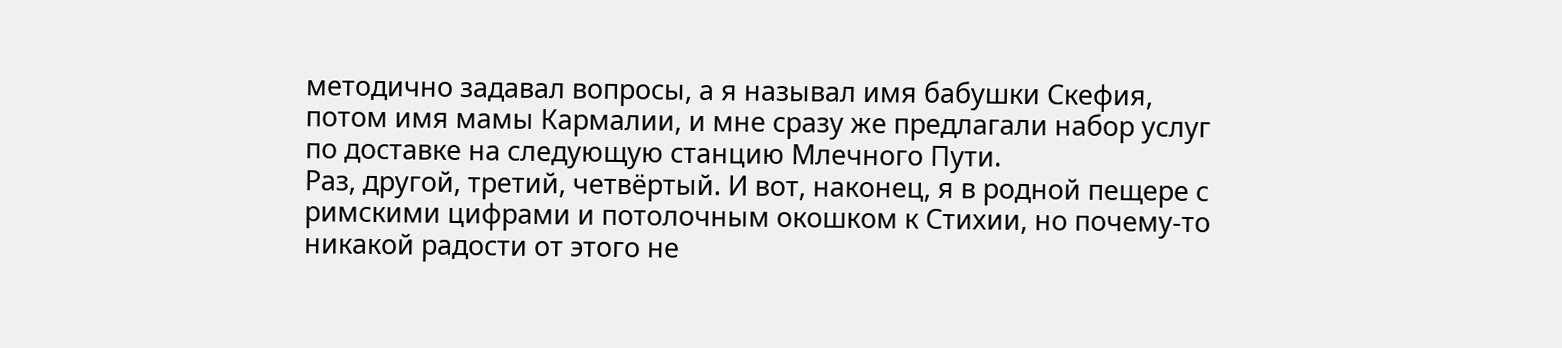методично задавал вопросы, а я называл имя бабушки Скефия, потом имя мамы Кармалии, и мне сразу же предлагали набор услуг по доставке на следующую станцию Млечного Пути.
Раз, другой, третий, четвёртый. И вот, наконец, я в родной пещере с римскими цифрами и потолочным окошком к Стихии, но почему-то никакой радости от этого не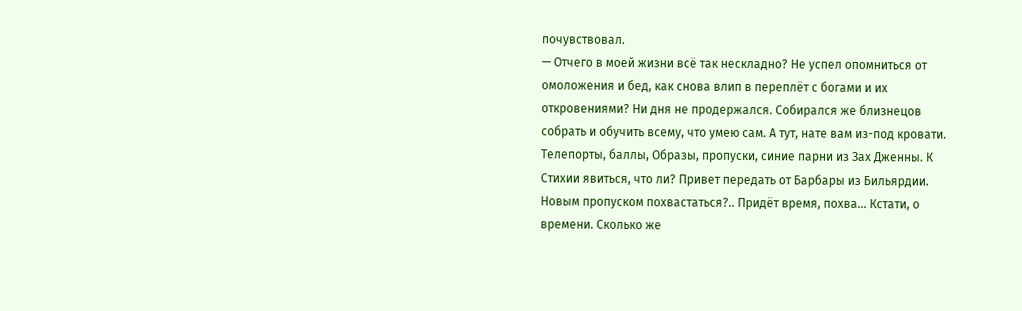почувствовал.
— Отчего в моей жизни всё так нескладно? Не успел опомниться от омоложения и бед, как снова влип в переплёт с богами и их откровениями? Ни дня не продержался. Собирался же близнецов собрать и обучить всему, что умею сам. А тут, нате вам из-под кровати. Телепорты, баллы, Образы, пропуски, синие парни из Зах Дженны. К Стихии явиться, что ли? Привет передать от Барбары из Бильярдии. Новым пропуском похвастаться?.. Придёт время, похва… Кстати, о времени. Сколько же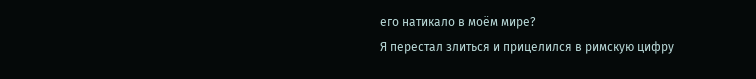его натикало в моём мире?
Я перестал злиться и прицелился в римскую цифру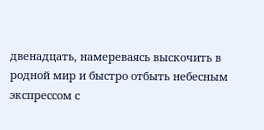двенадцать, намереваясь выскочить в родной мир и быстро отбыть небесным экспрессом с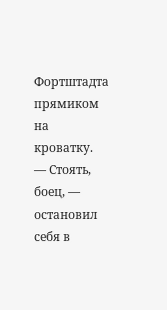Фортштадта прямиком на кроватку.
— Стоять, боец, — остановил себя в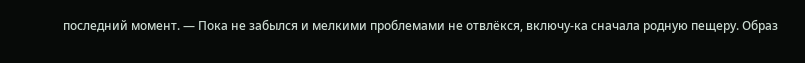последний момент. — Пока не забылся и мелкими проблемами не отвлёкся, включу-ка сначала родную пещеру. Образ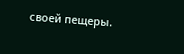своей пещеры.